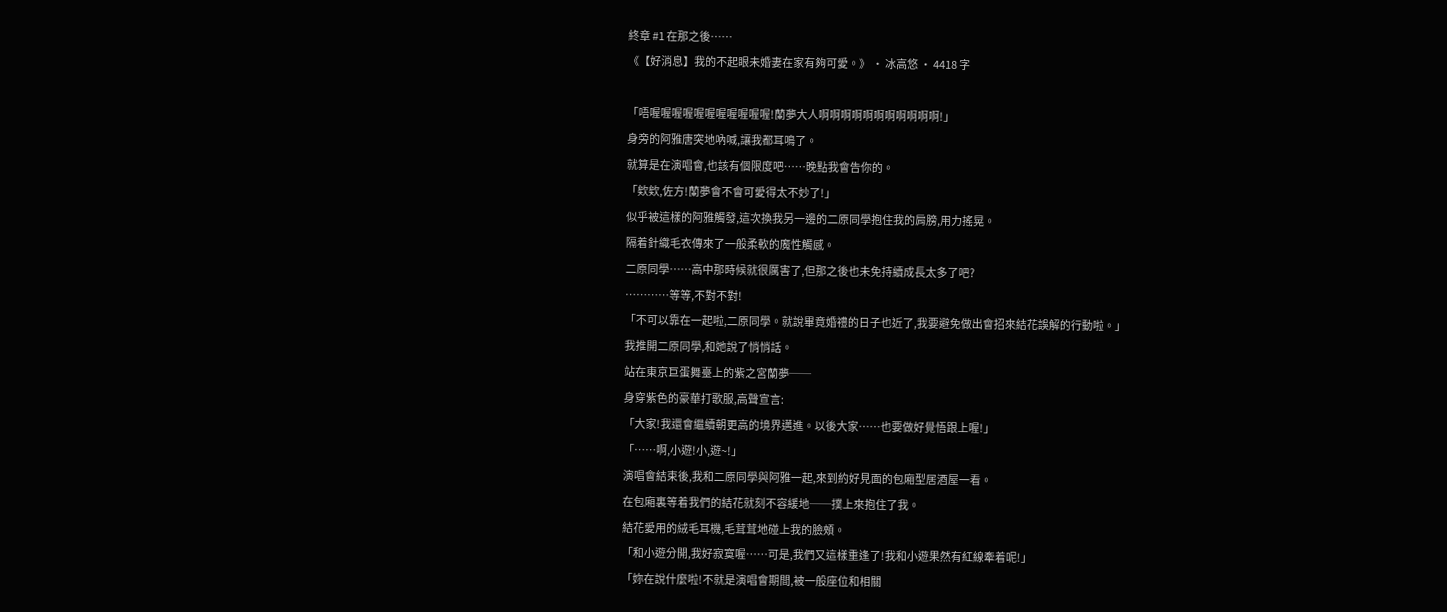終章 #1 在那之後……
《【好消息】我的不起眼未婚妻在家有夠可愛。》 · 冰高悠 · 4418 字

「唔喔喔喔喔喔喔喔喔喔喔喔!蘭夢大人啊啊啊啊啊啊啊啊啊啊啊!」
身旁的阿雅唐突地吶喊,讓我都耳鳴了。
就算是在演唱會,也該有個限度吧……晚點我會告你的。
「欸欸,佐方!蘭夢會不會可愛得太不妙了!」
似乎被這樣的阿雅觸發,這次換我另一邊的二原同學抱住我的肩膀,用力搖晃。
隔着針織毛衣傳來了一般柔軟的魔性觸感。
二原同學……高中那時候就很厲害了,但那之後也未免持續成長太多了吧?
…………等等,不對不對!
「不可以靠在一起啦,二原同學。就說畢竟婚禮的日子也近了,我要避免做出會招來結花誤解的行動啦。」
我推開二原同學,和她說了悄悄話。
站在東京巨蛋舞臺上的紫之宮蘭夢──
身穿紫色的豪華打歌服,高聲宣言:
「大家!我還會繼續朝更高的境界邁進。以後大家……也要做好覺悟跟上喔!」
「……啊,小遊!小,遊~!」
演唱會結束後,我和二原同學與阿雅一起,來到約好見面的包廂型居酒屋一看。
在包廂裏等着我們的結花就刻不容緩地──撲上來抱住了我。
結花愛用的絨毛耳機,毛茸茸地碰上我的臉頰。
「和小遊分開,我好寂寞喔……可是,我們又這樣重逢了!我和小遊果然有紅線牽着呢!」
「妳在說什麼啦!不就是演唱會期間,被一般座位和相關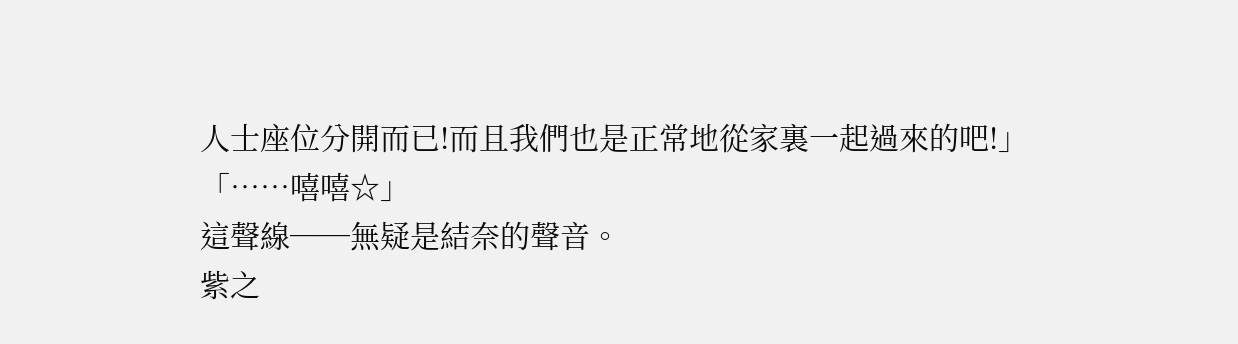人士座位分開而已!而且我們也是正常地從家裏一起過來的吧!」
「……嘻嘻☆」
這聲線──無疑是結奈的聲音。
紫之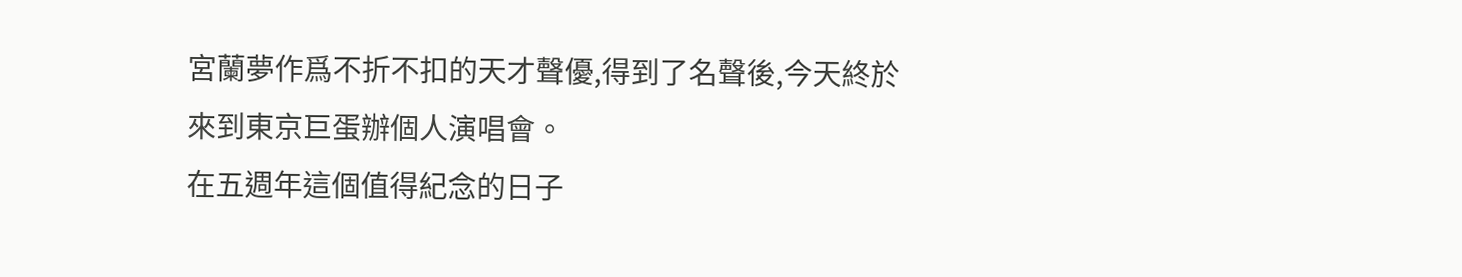宮蘭夢作爲不折不扣的天才聲優,得到了名聲後,今天終於來到東京巨蛋辦個人演唱會。
在五週年這個值得紀念的日子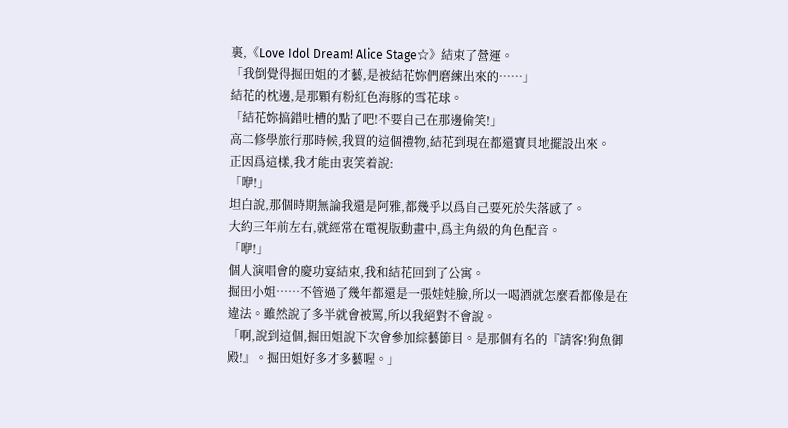裏,《Love Idol Dream! Alice Stage☆》結束了營運。
「我倒覺得掘田姐的才藝,是被結花妳們磨練出來的……」
結花的枕邊,是那顆有粉紅色海豚的雪花球。
「結花妳搞錯吐槽的點了吧!不要自己在那邊偷笑!」
高二修學旅行那時候,我買的這個禮物,結花到現在都還寶貝地擺設出來。
正因爲這樣,我才能由衷笑着說:
「咿!」
坦白說,那個時期無論我還是阿雅,都幾乎以爲自己要死於失落感了。
大約三年前左右,就經常在電視版動畫中,爲主角級的角色配音。
「咿!」
個人演唱會的慶功宴結束,我和結花回到了公寓。
掘田小姐……不管過了幾年都還是一張娃娃臉,所以一喝酒就怎麼看都像是在違法。雖然說了多半就會被罵,所以我絕對不會說。
「啊,說到這個,掘田姐說下次會參加綜藝節目。是那個有名的『請客!狗魚御殿!』。掘田姐好多才多藝喔。」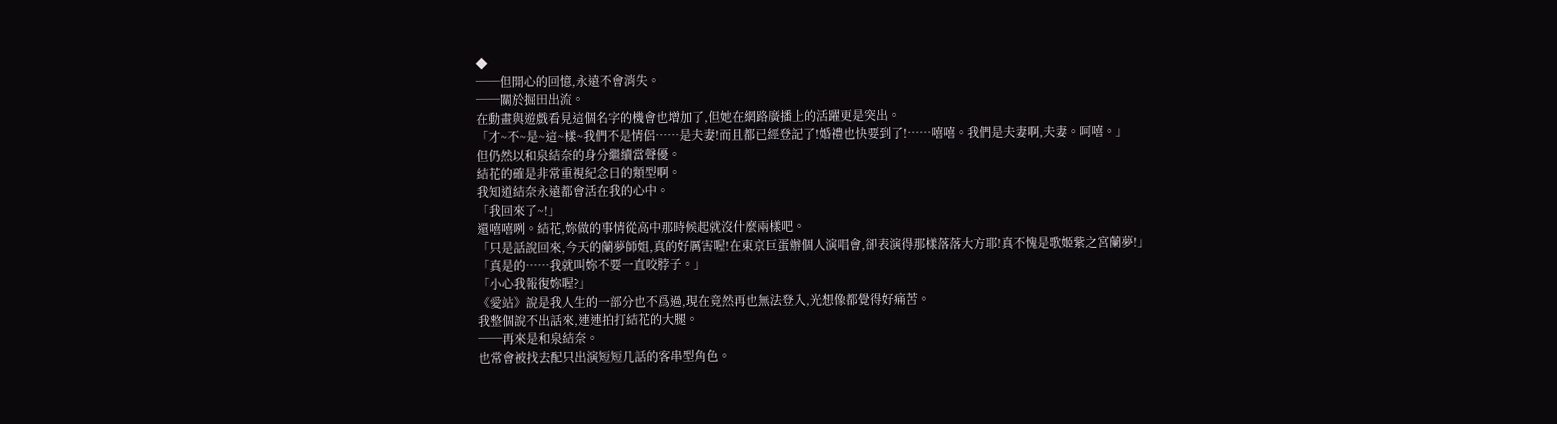◆
──但開心的回憶,永遠不會消失。
──關於掘田出流。
在動畫與遊戲看見這個名字的機會也增加了,但她在網路廣播上的活躍更是突出。
「才~不~是~這~樣~我們不是情侶……是夫妻!而且都已經登記了!婚禮也快要到了!……嘻嘻。我們是夫妻啊,夫妻。呵嘻。」
但仍然以和泉結奈的身分繼續當聲優。
結花的確是非常重視紀念日的類型啊。
我知道結奈永遠都會活在我的心中。
「我回來了~!」
還嘻嘻咧。結花,妳做的事情從高中那時候起就沒什麼兩樣吧。
「只是話說回來,今天的蘭夢師姐,真的好厲害喔!在東京巨蛋辦個人演唱會,卻表演得那樣落落大方耶!真不愧是歌姬紫之宮蘭夢!」
「真是的……我就叫妳不要一直咬脖子。」
「小心我報復妳喔?」
《愛站》說是我人生的一部分也不爲過,現在竟然再也無法登入,光想像都覺得好痛苦。
我整個說不出話來,連連拍打結花的大腿。
──再來是和泉結奈。
也常會被找去配只出演短短几話的客串型角色。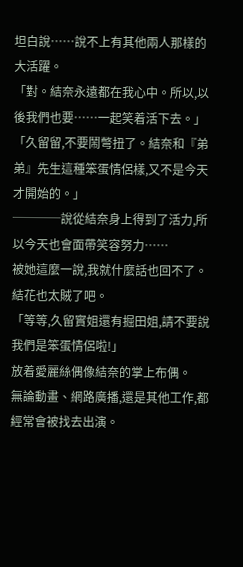坦白說……說不上有其他兩人那樣的大活躍。
「對。結奈永遠都在我心中。所以,以後我們也要……一起笑着活下去。」
「久留留,不要鬧彆扭了。結奈和『弟弟』先生這種笨蛋情侶樣,又不是今天才開始的。」
────說從結奈身上得到了活力,所以今天也會面帶笑容努力……
被她這麼一說,我就什麼話也回不了。結花也太賊了吧。
「等等,久留實姐還有掘田姐,請不要說我們是笨蛋情侶啦!」
放着愛麗絲偶像結奈的掌上布偶。
無論動畫、網路廣播,還是其他工作,都經常會被找去出演。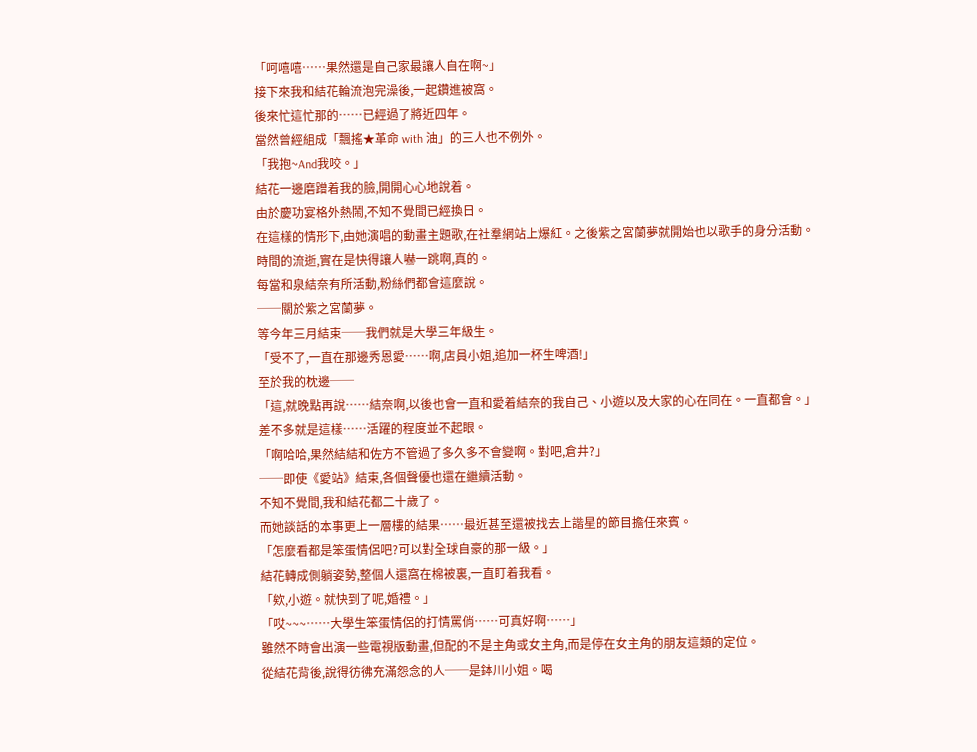「呵嘻嘻……果然還是自己家最讓人自在啊~」
接下來我和結花輪流泡完澡後,一起鑽進被窩。
後來忙這忙那的……已經過了將近四年。
當然曾經組成「飄搖★革命 with 油」的三人也不例外。
「我抱~And我咬。」
結花一邊磨蹭着我的臉,開開心心地說着。
由於慶功宴格外熱鬧,不知不覺間已經換日。
在這樣的情形下,由她演唱的動畫主題歌,在社羣網站上爆紅。之後紫之宮蘭夢就開始也以歌手的身分活動。
時間的流逝,實在是快得讓人嚇一跳啊,真的。
每當和泉結奈有所活動,粉絲們都會這麼說。
──關於紫之宮蘭夢。
等今年三月結束──我們就是大學三年級生。
「受不了,一直在那邊秀恩愛……啊,店員小姐,追加一杯生啤酒!」
至於我的枕邊──
「這,就晚點再說……結奈啊,以後也會一直和愛着結奈的我自己、小遊以及大家的心在同在。一直都會。」
差不多就是這樣……活躍的程度並不起眼。
「啊哈哈,果然結結和佐方不管過了多久多不會變啊。對吧,倉井?」
──即使《愛站》結束,各個聲優也還在繼續活動。
不知不覺間,我和結花都二十歲了。
而她談話的本事更上一層樓的結果……最近甚至還被找去上諧星的節目擔任來賓。
「怎麼看都是笨蛋情侶吧?可以對全球自豪的那一級。」
結花轉成側躺姿勢,整個人還窩在棉被裏,一直盯着我看。
「欸,小遊。就快到了呢,婚禮。」
「哎~~~……大學生笨蛋情侶的打情罵俏……可真好啊……」
雖然不時會出演一些電視版動畫,但配的不是主角或女主角,而是停在女主角的朋友這類的定位。
從結花背後,說得彷彿充滿怨念的人──是鉢川小姐。喝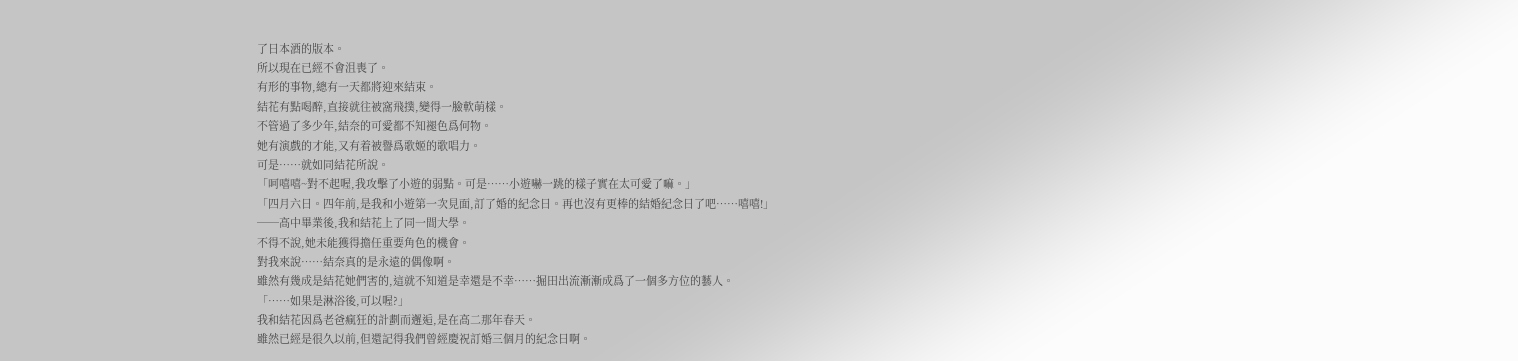了日本酒的版本。
所以現在已經不會沮喪了。
有形的事物,總有一天都將迎來結束。
結花有點喝醉,直接就往被窩飛撲,變得一臉軟萌樣。
不管過了多少年,結奈的可愛都不知褪色爲何物。
她有演戲的才能,又有着被譽爲歌姬的歌唱力。
可是……就如同結花所說。
「呵嘻嘻~對不起喔,我攻擊了小遊的弱點。可是……小遊嚇一跳的樣子實在太可愛了嘛。」
「四月六日。四年前,是我和小遊第一次見面,訂了婚的紀念日。再也沒有更棒的結婚紀念日了吧……嘻嘻!」
──高中畢業後,我和結花上了同一間大學。
不得不說,她未能獲得擔任重要角色的機會。
對我來說……結奈真的是永遠的偶像啊。
雖然有幾成是結花她們害的,這就不知道是幸還是不幸……掘田出流漸漸成爲了一個多方位的藝人。
「……如果是淋浴後,可以喔?」
我和結花因爲老爸瘋狂的計劃而邂逅,是在高二那年春天。
雖然已經是很久以前,但還記得我們曾經慶祝訂婚三個月的紀念日啊。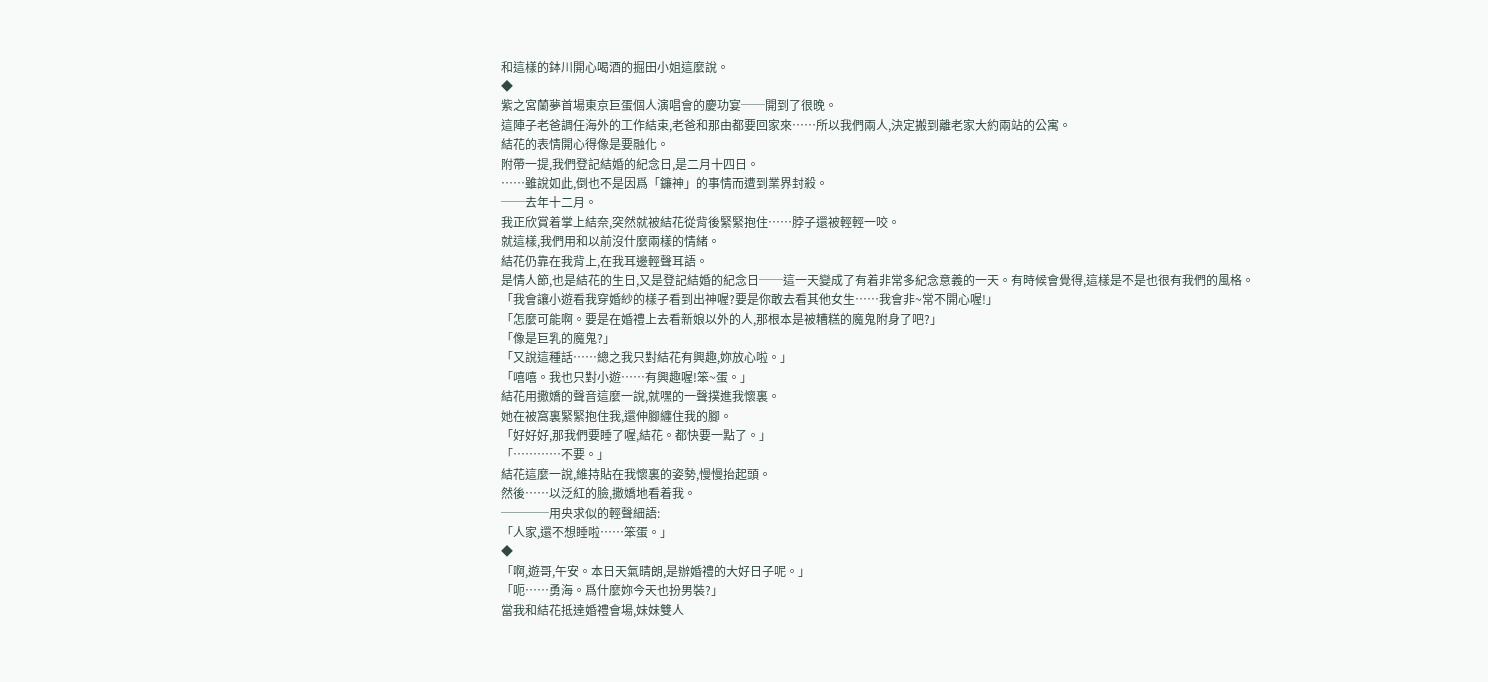和這樣的鉢川開心喝酒的掘田小姐這麼說。
◆
紫之宮蘭夢首場東京巨蛋個人演唱會的慶功宴──開到了很晚。
這陣子老爸調任海外的工作結束,老爸和那由都要回家來……所以我們兩人,決定搬到離老家大約兩站的公寓。
結花的表情開心得像是要融化。
附帶一提,我們登記結婚的紀念日,是二月十四日。
……雖說如此,倒也不是因爲「鐮神」的事情而遭到業界封殺。
──去年十二月。
我正欣賞着掌上結奈,突然就被結花從背後緊緊抱住……脖子還被輕輕一咬。
就這樣,我們用和以前沒什麼兩樣的情緒。
結花仍靠在我背上,在我耳邊輕聲耳語。
是情人節,也是結花的生日,又是登記結婚的紀念日──這一天變成了有着非常多紀念意義的一天。有時候會覺得,這樣是不是也很有我們的風格。
「我會讓小遊看我穿婚紗的樣子看到出神喔?要是你敢去看其他女生……我會非~常不開心喔!」
「怎麼可能啊。要是在婚禮上去看新娘以外的人,那根本是被糟糕的魔鬼附身了吧?」
「像是巨乳的魔鬼?」
「又說這種話……總之我只對結花有興趣,妳放心啦。」
「嘻嘻。我也只對小遊……有興趣喔!笨~蛋。」
結花用撒嬌的聲音這麼一說,就嘿的一聲撲進我懷裏。
她在被窩裏緊緊抱住我,還伸腳纏住我的腳。
「好好好,那我們要睡了喔,結花。都快要一點了。」
「…………不要。」
結花這麼一說,維持貼在我懷裏的姿勢,慢慢抬起頭。
然後……以泛紅的臉,撒嬌地看着我。
────用央求似的輕聲細語:
「人家,還不想睡啦……笨蛋。」
◆
「啊,遊哥,午安。本日天氣晴朗,是辦婚禮的大好日子呢。」
「呃……勇海。爲什麼妳今天也扮男裝?」
當我和結花抵達婚禮會場,妹妹雙人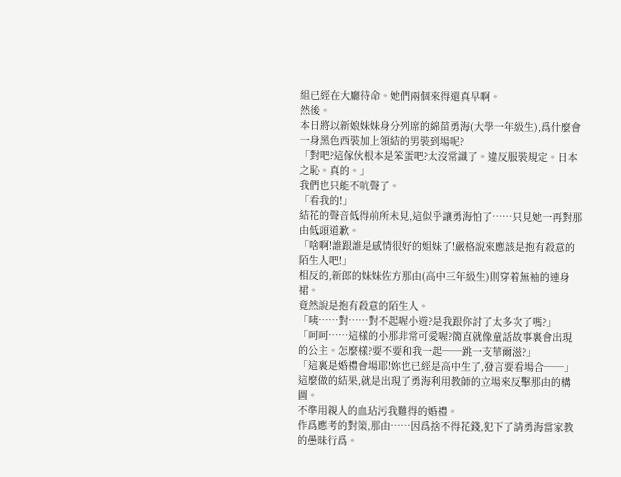組已經在大廳待命。她們兩個來得還真早啊。
然後。
本日將以新娘妹妹身分列席的綿苗勇海(大學一年級生),爲什麼會一身黑色西裝加上領結的男裝到場呢?
「對吧?這傢伙根本是笨蛋吧?太沒常識了。違反服裝規定。日本之恥。真的。」
我們也只能不吭聲了。
「看我的!」
結花的聲音低得前所未見,這似乎讓勇海怕了……只見她一再對那由低頭道歉。
「啥啊!誰跟誰是感情很好的姐妹了!嚴格說來應該是抱有殺意的陌生人吧!」
相反的,新郎的妹妹佐方那由(高中三年級生)則穿着無袖的連身裙。
竟然說是抱有殺意的陌生人。
「咦……對……對不起喔小遊?是我跟你討了太多次了嗎?」
「呵呵……這樣的小那非常可愛喔?簡直就像童話故事裏會出現的公主。怎麼樣?要不要和我一起──跳一支華爾滋?」
「這裏是婚禮會場耶!妳也已經是高中生了,發言要看場合──」
這麼做的結果,就是出現了勇海利用教師的立場來反擊那由的構圖。
不準用親人的血玷污我難得的婚禮。
作爲應考的對策,那由……因爲捨不得花錢,犯下了請勇海當家教的愚昧行爲。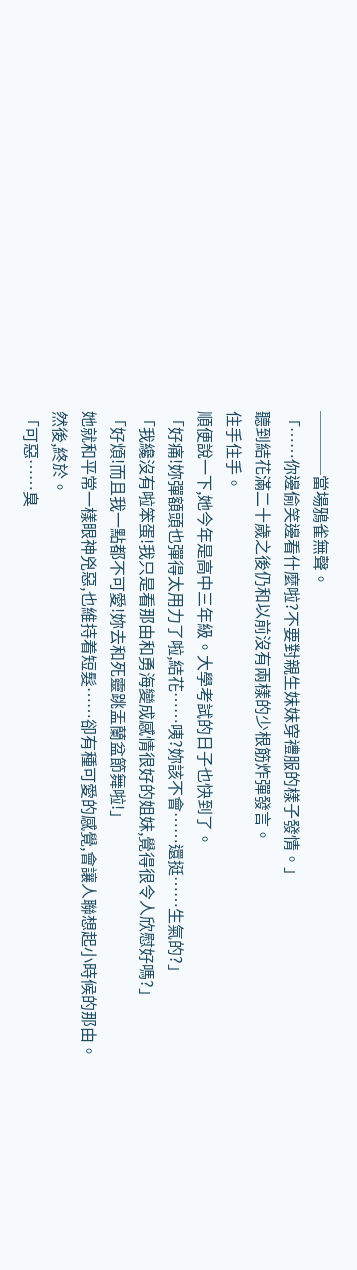────當場鴉雀無聲。
「……你邊偷笑邊看什麼啦?不要對親生妹妹穿禮服的樣子發情。」
聽到結花滿二十歲之後仍和以前沒有兩樣的少根筋炸彈發言。
住手住手。
順便說一下,她今年是高中三年級。大學考試的日子也快到了。
「好痛!妳彈額頭也彈得太用力了啦,結花……咦?妳該不會……還挺……生氣的?」
「我纔沒有啦笨蛋!我只是看那由和勇海變成感情很好的姐妹,覺得很令人欣慰好嗎?」
「好煩!而且我一點都不可愛!妳去和死靈跳盂蘭盆節舞啦!」
她就和平常一樣眼神兇惡,也維持着短髮……卻有種可愛的感覺,會讓人聯想起小時候的那由。
然後,終於。
「可惡……臭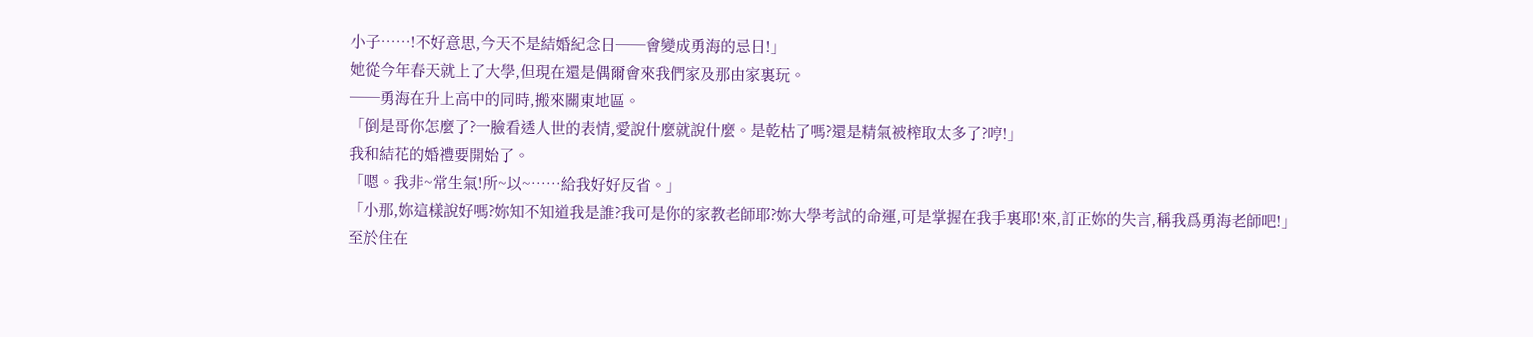小子……!不好意思,今天不是結婚紀念日──會變成勇海的忌日!」
她從今年春天就上了大學,但現在還是偶爾會來我們家及那由家裏玩。
──勇海在升上高中的同時,搬來關東地區。
「倒是哥你怎麼了?一臉看透人世的表情,愛說什麼就說什麼。是乾枯了嗎?還是精氣被榨取太多了?哼!」
我和結花的婚禮要開始了。
「嗯。我非~常生氣!所~以~……給我好好反省。」
「小那,妳這樣說好嗎?妳知不知道我是誰?我可是你的家教老師耶?妳大學考試的命運,可是掌握在我手裏耶!來,訂正妳的失言,稱我爲勇海老師吧!」
至於住在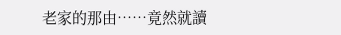老家的那由……竟然就讀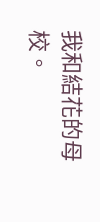我和結花的母校。